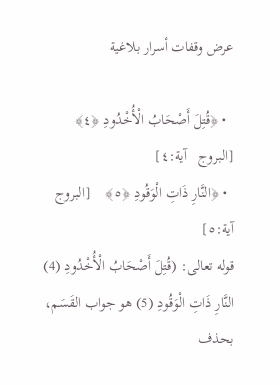عرض وقفات أسرار بلاغية

  • ﴿قُتِلَ أَصْحَابُ الْأُخْدُودِ ﴿٤﴾    [البروج   آية:٤]
  • ﴿النَّارِ ذَاتِ الْوَقُودِ ﴿٥﴾    [البروج   آية:٥]
قوله تعالى: (قُتِلَ أَصْحَابُ الْأُخْدُودِ (4) النَّارِ ذَاتِ الْوَقُودِ (5) هو جواب القَسَم، بحذف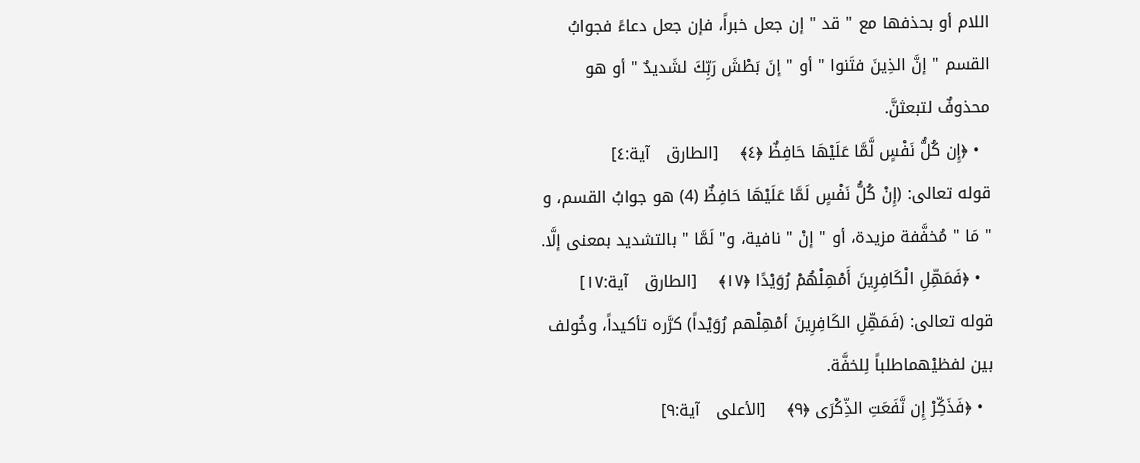اللام أو بحذفها مع " قد " إن جعل خبراً، فإن جعل دعاءً فجوابُ القسم " إنَّ الذِينَ فتَنوا " أو " إنَ بَطْشَ رَبِّكَ لشَديدٌ " أو هو محذوفٌ لتبعثنَّ.
  • ﴿إِن كُلُّ نَفْسٍ لَّمَّا عَلَيْهَا حَافِظٌ ﴿٤﴾    [الطارق   آية:٤]
قوله تعالى: (إِنْ كُلُّ نَفْسٍ لَمَّا عَلَيْهَا حَافِظٌ (4) هو جوابُ القسم، و " مَا " مُخفَّفة مزيدة، أو " إنْ " نافية، و" لَمَّا " بالتشديد بمعنى إلَّا.
  • ﴿فَمَهِّلِ الْكَافِرِينَ أَمْهِلْهُمْ رُوَيْدًا ﴿١٧﴾    [الطارق   آية:١٧]
قوله تعالى: (فَمَهِّلِ الكَافِرِينَ أمْهِلْهم رُوَيْداً) كرَّره تأكيداً، وخُولف بين لفظيْهماطلباً لِلخفَّة.
  • ﴿فَذَكِّرْ إِن نَّفَعَتِ الذِّكْرَى ﴿٩﴾    [الأعلى   آية:٩]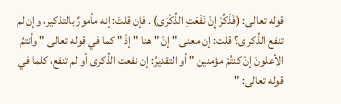قوله تعالى: (فَذَكِّرْ إِنْ نَفَعَتِ الذِّكْرَى) . فإن قلتَ: إنه مأمورٌ بالتذكير، وإن لم تنفع الذِّكر ى؟ قلت: إن معنى " إنْ " هنا " إذْ " كما في قوله تعالى " وأنتمُ الأعلونَ إنْ كنتُمْ مؤمنين " أو التقديرُ: إن نفعت الذِّكرى أو لم تنفع، كلما في قوله تعالى: "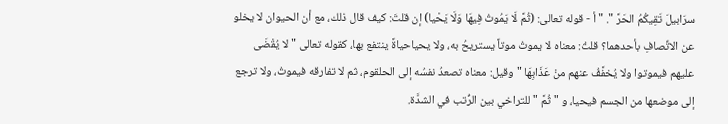سرَابيلَ تَقِيكُمُ الحَرَّ ". " أ - قوله تعالى: (ثُمَّ لَا يَمُوتُ فِيهَا وَلَا يَحْيا) إن قلتَ: كيف قال ذلك، مع أن الحيوان لا يخلو عن الاتِّصافِ بأحدهما؟ قلتُ: معناه لا يموتُ موتاً يستريحُ به، ولا يحياحياةً ينتفع بها، كقوله تعالى " لا يُقْضَى عليهم فيموتوا ولا يُخفَّفُ عنهم منْ عَذَابِهَا " وقيل: معناه تصعدُ نفسُه إلى الحلقوم، ثم لا تفارقه فيموتُ، ولا ترجع إلى موضعها من الجسم فيحيا، و " ثُمَّ " للتراخي بين الرُّتب في الشدَّة.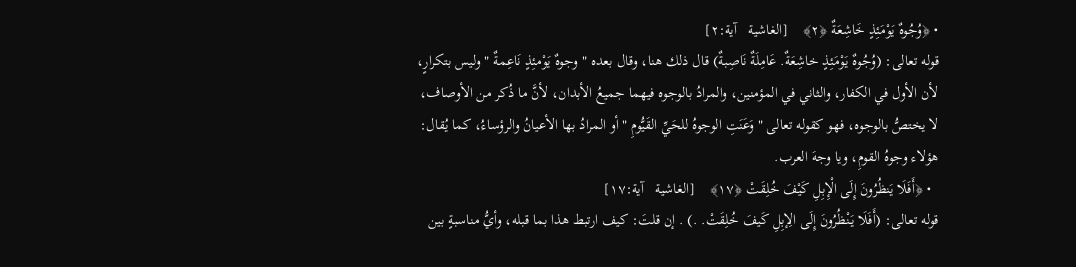• ﴿وُجُوهٌ يَوْمَئِذٍ خَاشِعَةٌ ﴿٢﴾    [الغاشية   آية:٢]
قوله تعالى: (وُجُوهٌ يَوْمَئِذٍ خاشِعَةٌ. عَامِلَةٌ نَاصِبةٌ) قال ذلك هنا، وقال بعده " وجوهٌ يَوْمئِذٍ نَاعِمةٌ " وليس بتكرارٍ، لأن الأول في الكفار، والثاني في المؤمنين، والمرادُ بالوجوه فيهما جميعُ الأبدان، لأنَّ ما ذُكر من الأوصاف، لا يختصُّ بالوجوه، فهو كقوله تعالى " وَعَنَتِ الوجوهُ للحَيِّ القَيُّومِ " أو المرادُ بها الأعيانُ والرؤساءُ، كما يُقال: هؤلاء وجوهُ القومِ، ويا وجهَ العرب.
  • ﴿أَفَلَا يَنظُرُونَ إِلَى الْإِبِلِ كَيْفَ خُلِقَتْ ﴿١٧﴾    [الغاشية   آية:١٧]
قوله تعالى: (أَفَلَا يَنْظُرُونَ إِلَى الِإبِلِ كَيفَ خُلِقَتْ. .) . إن قلتَ: كيف ارتبط هذا بما قبله، وأيُّ مناسبةٍ بين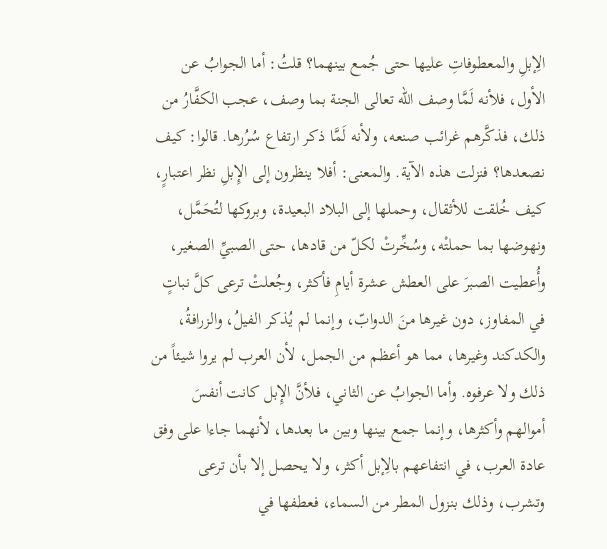الِإبلِ والمعطوفاتِ عليها حتى جُمع بينهما؟ قلتُ: أما الجوابُ عن الأول، فلأنه لَمَّا وصف الله تعالى الجنة بما وصف، عجب الكفَّارُ من ذلك، فذكَّرهم غرائب صنعه، ولأنه لَمَّا ذكر ارتفاع سُرُرها. قالوا: كيف نصعدها؟ فنزلت هذه الآية. والمعنى: أفلا ينظرون إلى الإِبلِ نظر اعتبارٍ، كيف خُلقت للأثقال، وحملها إلى البلاد البعيدة، وبروكها لتُحَمَّل، ونهوضها بما حملتْه، وسُخِّرتْ لكلّ من قادها، حتى الصبيِّ الصغير، وأُعطيت الصبرَ على العطش عشرة أيامِ فأكثر، وجُعلتْ ترعى كلَّ نباتٍ في المفاوز، دون غيرها منَ الدوابّ، وإنما لم يُذكر الفيلُ، والزرافةُ، والكدكند وغيرها، مما هو أعظم من الجمل، لأن العرب لم يروا شيئاً من ذلك ولا عرفوه. وأما الجوابُ عن الثاني، فلأنَّ الإِبل كانت أنفسَ أموالهم وأكثرها، وإنما جمع بينها وبين ما بعدها، لأنهما جاءا على وفق عادة العرب، في انتفاعهم بالِإبل أكثر، ولا يحصل إلا بأن ترعى وتشرب، وذلك بنزول المطر من السماء، فعطفها في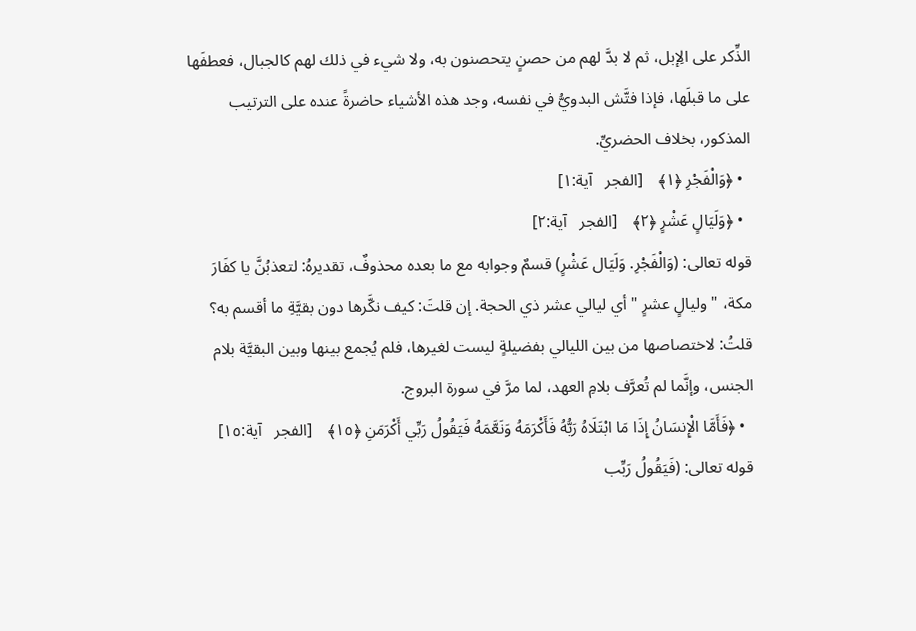الذِّكر على الِإبل، ثم لا بدَّ لهم من حصنٍ يتحصنون به، ولا شيء في ذلك لهم كالجبال، فعطفَها على ما قبلَها، فإذا فتَّش البدويُّ في نفسه، وجد هذه الأشياء حاضرةً عنده على الترتيب المذكور، بخلاف الحضريِّ.
  • ﴿وَالْفَجْرِ ﴿١﴾    [الفجر   آية:١]
  • ﴿وَلَيَالٍ عَشْرٍ ﴿٢﴾    [الفجر   آية:٢]
قوله تعالى: (وَالْفَجْرِ. وَلَيَال عَشْرٍ) قسمٌ وجوابه مع ما بعده محذوفٌ، تقديرهُ: لتعذبُنَّ يا كفَارَ مكة، " وليالٍ عشرٍ " أي ليالي عشر ذي الحجة. إن قلتَ: كيف نكَّرها دون بقيَّةِ ما أقسم به؟ قلتُ: لاختصاصها من بين الليالي بفضيلةٍ ليست لغيرها، فلم يُجمع بينها وبين البقيَّة بلام الجنس، وإنَّما لم تُعرَّف بلامِ العهد، لما مرَّ في سورة البروج.
  • ﴿فَأَمَّا الْإِنسَانُ إِذَا مَا ابْتَلَاهُ رَبُّهُ فَأَكْرَمَهُ وَنَعَّمَهُ فَيَقُولُ رَبِّي أَكْرَمَنِ ﴿١٥﴾    [الفجر   آية:١٥]
قوله تعالى: (فَيَقُولُ رَبِّب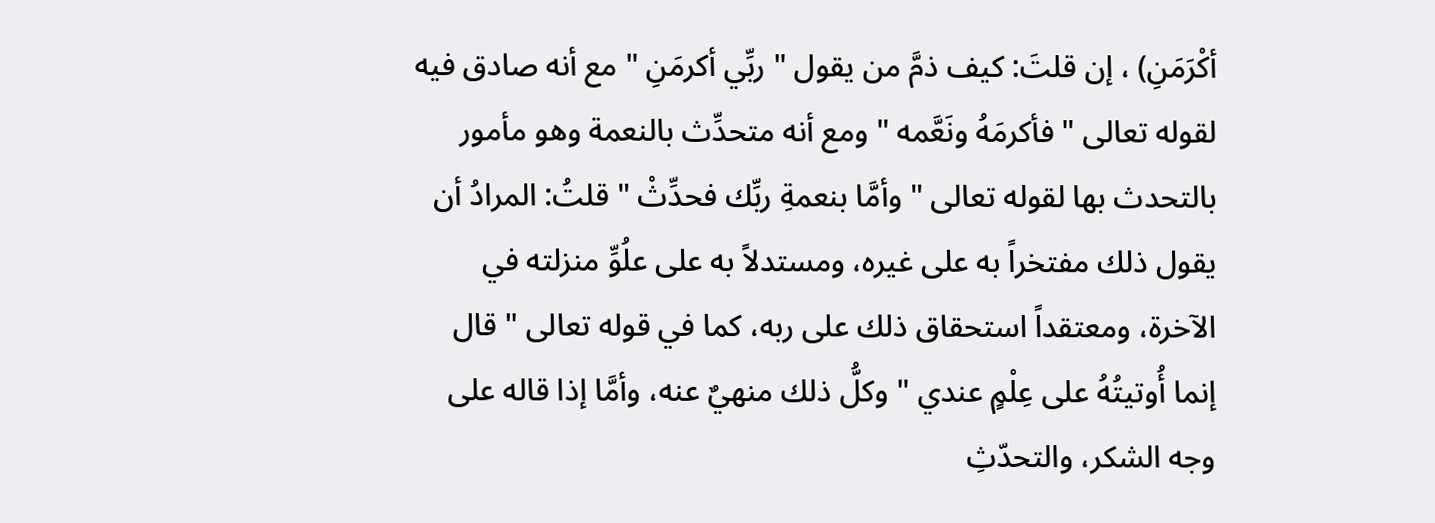أكْرَمَنِ) ، إن قلتَ: كيف ذمَّ من يقول " ربِّي أكرمَنِ " مع أنه صادق فيه لقوله تعالى " فأكرمَهُ ونَعَّمه " ومع أنه متحدِّث بالنعمة وهو مأمور بالتحدث بها لقوله تعالى " وأمَّا بنعمةِ ربِّك فحدِّثْ " قلتُ: المرادُ أن يقول ذلك مفتخراً به على غيره، ومستدلاً به على علُوِّ منزلته في الآخرة، ومعتقداً استحقاق ذلك على ربه، كما في قوله تعالى " قال إنما أُوتيتُهُ على عِلْمٍ عندي " وكلُّ ذلك منهيٌ عنه، وأمَّا إذا قاله على وجه الشكر، والتحدّثِ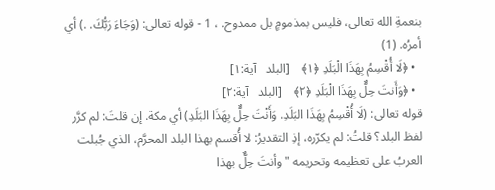بنعمةِ الله تعالى، فليس بمذمومٍ بل ممدوح. ، 1 - قوله تعالى: (وَجَاءَ رَبُّكَ. .) أي أمرُه. (1)
  • ﴿لَا أُقْسِمُ بِهَذَا الْبَلَدِ ﴿١﴾    [البلد   آية:١]
  • ﴿وَأَنتَ حِلٌّ بِهَذَا الْبَلَدِ ﴿٢﴾    [البلد   آية:٢]
قوله تعالى: (لَا أُقْسِمُ بِهَذَا البَلَدِ. وَأَنْتَ حِلٌّ بِهَذَا البَلَدِ) أي مكة. إن قلتَ: لم كرَّر لفظ البلد؟ قلتُ: لم يكرّره، إذِ التقديرُ: لا أُقسم بهذا البلد المحرَّم، الذي جُبلت العربُ على تعظيمه وتحريمه " وأنتَ حِلٌّ بهذا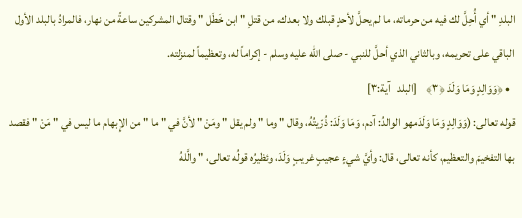البلدِ " أي أُحِلَّ لك فيه من حرماته، ما لم يحلَّ لأحدٍ قبلك ولا بعدك، من قتلِ " ابن خَطَل " وقتال المشركين ساعةً من نهار، فالمرادُ بالبلد الأول الباقي على تحريمه، وبالثاني الذي أحلَّ للنبي - صلى الله عليه وسلم - إكراماً له، وتعظيماً لمنزلته.
  • ﴿وَوَالِدٍ وَمَا وَلَدَ ﴿٣﴾    [البلد   آية:٣]
قوله تعالى: (وَوَالِدٍ وَمَا وَلَدَمهو الوالدُ: آدم، وَمَا وَلَدَ: ذُرّيتُهُ، وقال " وما " ولم يقل " ومَنْ " لأنَّ في " ما " من الإِبهام ما ليس في " مَنْ " فقصد بها التفخيمَ والتعظيم، كأنه تعالى، قال: وأيَّ شيءٍ عجيبٍ غريبٍ وَلَدَ، وئظيرُه قولُه تعالى، " والَّلهُ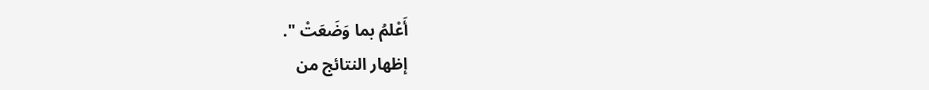أَعْلمُ بما وَضَعَتْ ".
إظهار النتائج من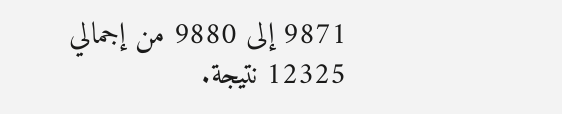9871 إلى 9880 من إجمالي 12325 نتيجة.